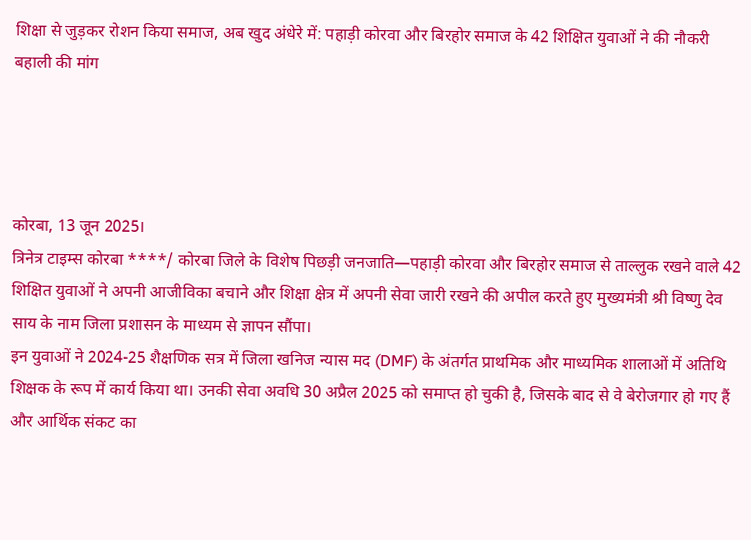शिक्षा से जुड़कर रोशन किया समाज, अब खुद अंधेरे में: पहाड़ी कोरवा और बिरहोर समाज के 42 शिक्षित युवाओं ने की नौकरी बहाली की मांग




कोरबा, 13 जून 2025।
त्रिनेत्र टाइम्स कोरबा ****/ कोरबा जिले के विशेष पिछड़ी जनजाति—पहाड़ी कोरवा और बिरहोर समाज से ताल्लुक रखने वाले 42 शिक्षित युवाओं ने अपनी आजीविका बचाने और शिक्षा क्षेत्र में अपनी सेवा जारी रखने की अपील करते हुए मुख्यमंत्री श्री विष्णु देव साय के नाम जिला प्रशासन के माध्यम से ज्ञापन सौंपा।
इन युवाओं ने 2024-25 शैक्षणिक सत्र में जिला खनिज न्यास मद (DMF) के अंतर्गत प्राथमिक और माध्यमिक शालाओं में अतिथि शिक्षक के रूप में कार्य किया था। उनकी सेवा अवधि 30 अप्रैल 2025 को समाप्त हो चुकी है, जिसके बाद से वे बेरोजगार हो गए हैं और आर्थिक संकट का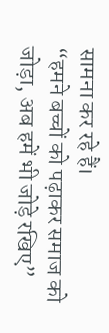सामना कर रहे हैं।
“हमने बच्चों को पढ़ाकर समाज को जोड़ा, अब हमें भी जोड़े रखिए”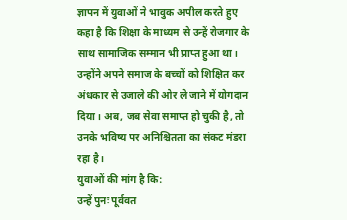ज्ञापन में युवाओं ने भावुक अपील करते हुए कहा है कि शिक्षा के माध्यम से उन्हें रोजगार के साथ सामाजिक सम्मान भी प्राप्त हुआ था। उन्होंने अपने समाज के बच्चों को शिक्षित कर अंधकार से उजाले की ओर ले जाने में योगदान दिया। अब, जब सेवा समाप्त हो चुकी है, तो उनके भविष्य पर अनिश्चितता का संकट मंडरा रहा है।
युवाओं की मांग है कि:
उन्हें पुनः पूर्ववत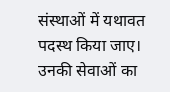संस्थाओं में यथावत पदस्थ किया जाए।
उनकी सेवाओं का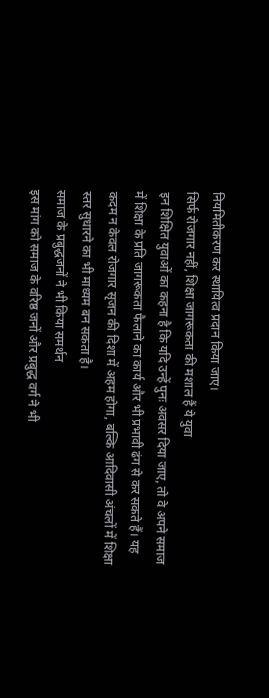नियमितीकरण कर स्थायित्व प्रदान किया जाए।
सिर्फ रोजगार नहीं, शिक्षा जागरूकता की मशाल हैं ये युवा
इन शिक्षित युवाओं का कहना है कि यदि उन्हें पुनः अवसर दिया जाए, तो वे अपने समाज में शिक्षा के प्रति जागरूकता फैलाने का कार्य और भी प्रभावी ढंग से कर सकते हैं। यह कदम न केवल रोजगार सृजन की दिशा में अहम होगा, बल्कि आदिवासी अंचलों में शिक्षा स्तर सुधारने का भी माध्यम बन सकता है।
समाज के प्रबुद्धजनों ने भी किया समर्थन
इस मांग को समाज के वरिष्ठ जनों और प्रबुद्ध वर्ग ने भी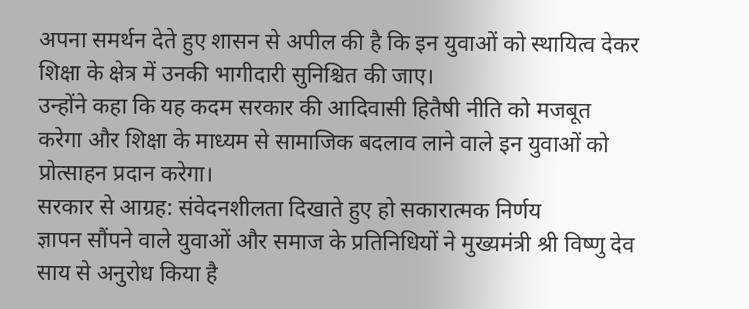अपना समर्थन देते हुए शासन से अपील की है कि इन युवाओं को स्थायित्व देकर शिक्षा के क्षेत्र में उनकी भागीदारी सुनिश्चित की जाए।
उन्होंने कहा कि यह कदम सरकार की आदिवासी हितैषी नीति को मजबूत करेगा और शिक्षा के माध्यम से सामाजिक बदलाव लाने वाले इन युवाओं को प्रोत्साहन प्रदान करेगा।
सरकार से आग्रह: संवेदनशीलता दिखाते हुए हो सकारात्मक निर्णय
ज्ञापन सौंपने वाले युवाओं और समाज के प्रतिनिधियों ने मुख्यमंत्री श्री विष्णु देव साय से अनुरोध किया है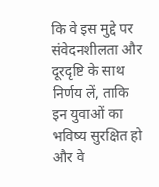कि वे इस मुद्दे पर संवेदनशीलता और दूरदृष्टि के साथ निर्णय लें, ताकि इन युवाओं का भविष्य सुरक्षित हो और वे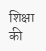शिक्षा की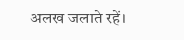अलख जलाते रहें।